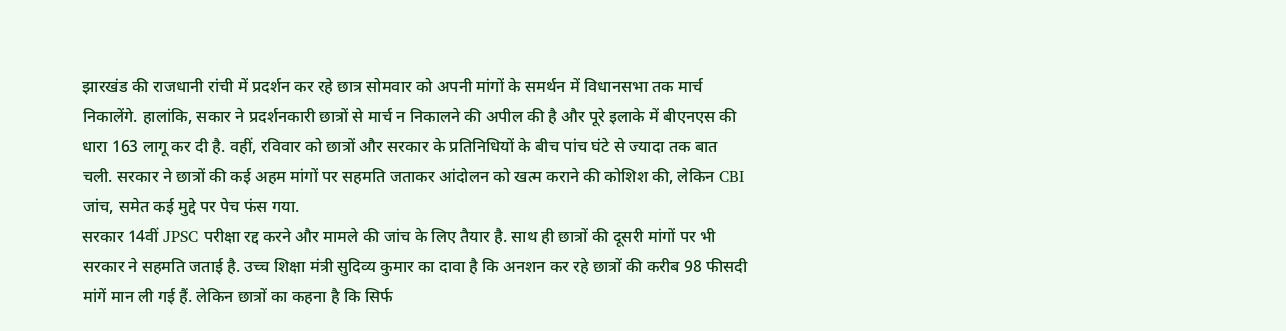झारखंड की राजधानी रांची में प्रदर्शन कर रहे छात्र सोमवार को अपनी मांगों के समर्थन में विधानसभा तक मार्च निकालेंगे. हालांकि, सकार ने प्रदर्शनकारी छात्रों से मार्च न निकालने की अपील की है और पूरे इलाके में बीएनएस की धारा 163 लागू कर दी है. वहीं, रविवार को छात्रों और सरकार के प्रतिनिधियों के बीच पांच घंटे से ज्यादा तक बात चली. सरकार ने छात्रों की कई अहम मांगों पर सहमति जताकर आंदोलन को खत्म कराने की कोशिश की, लेकिन CBI जांच, समेत कई मुद्दे पर पेच फंस गया.
सरकार 14वीं JPSC परीक्षा रद्द करने और मामले की जांच के लिए तैयार है. साथ ही छात्रों की दूसरी मांगों पर भी सरकार ने सहमति जताई है. उच्च शिक्षा मंत्री सुदिव्य कुमार का दावा है कि अनशन कर रहे छात्रों की करीब 98 फीसदी मांगें मान ली गई हैं. लेकिन छात्रों का कहना है कि सिर्फ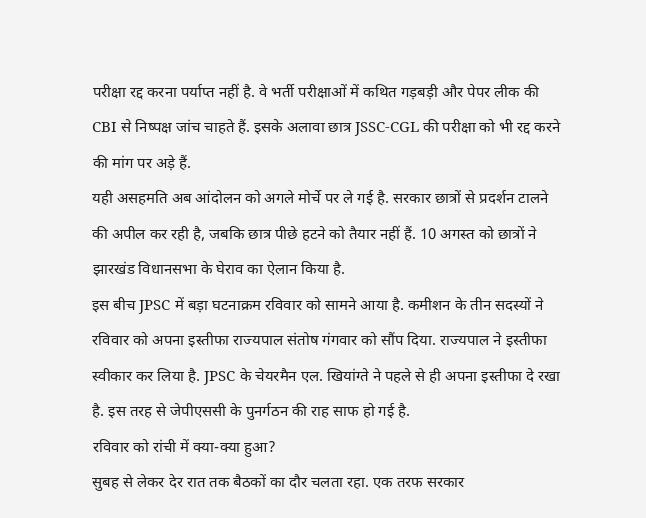परीक्षा रद्द करना पर्याप्त नहीं है. वे भर्ती परीक्षाओं में कथित गड़बड़ी और पेपर लीक की CBI से निष्पक्ष जांच चाहते हैं. इसके अलावा छात्र JSSC-CGL की परीक्षा को भी रद्द करने की मांग पर अड़े हैं.
यही असहमति अब आंदोलन को अगले मोर्चे पर ले गई है. सरकार छात्रों से प्रदर्शन टालने की अपील कर रही है, जबकि छात्र पीछे हटने को तैयार नहीं हैं. 10 अगस्त को छात्रों ने झारखंड विधानसभा के घेराव का ऐलान किया है.
इस बीच JPSC में बड़ा घटनाक्रम रविवार को सामने आया है. कमीशन के तीन सदस्यों ने रविवार को अपना इस्तीफा राज्यपाल संतोष गंगवार को सौंप दिया. राज्यपाल ने इस्तीफा स्वीकार कर लिया है. JPSC के चेयरमैन एल. खियांग्ते ने पहले से ही अपना इस्तीफा दे रखा है. इस तरह से जेपीएससी के पुनर्गठन की राह साफ हो गई है.
रविवार को रांची में क्या-क्या हुआ?
सुबह से लेकर देर रात तक बैठकों का दौर चलता रहा. एक तरफ सरकार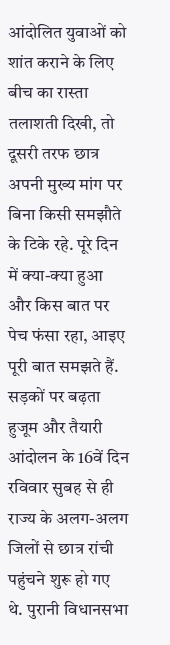आंदोलित युवाओं को शांत कराने के लिए बीच का रास्ता तलाशती दिखी, तो दूसरी तरफ छात्र अपनी मुख्य मांग पर बिना किसी समझौते के टिके रहे. पूरे दिन में क्या-क्या हुआ और किस बात पर पेच फंसा रहा, आइए पूरी बात समझते हैं.
सड़कों पर बढ़ता हुजूम और तैयारी
आंदोलन के 16वें दिन रविवार सुबह से ही राज्य के अलग-अलग जिलों से छात्र रांची पहुंचने शुरू हो गए थे. पुरानी विधानसभा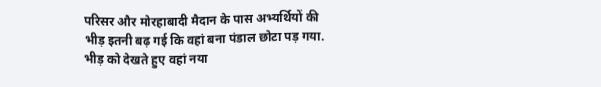परिसर और मोरहाबादी मैदान के पास अभ्यर्थियों की भीड़ इतनी बढ़ गई कि वहां बना पंडाल छोटा पड़ गया. भीड़ को देखते हुए वहां नया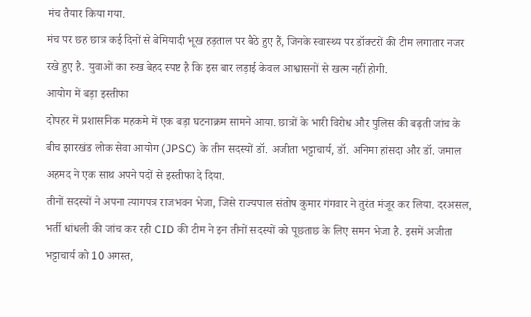मंच तैयार किया गया.
मंच पर छह छात्र कई दिनों से बेमियादी भूख हड़ताल पर बैठे हुए हैं, जिनके स्वास्थ्य पर डॉक्टरों की टीम लगातार नजर रखे हुए है. युवाओं का रुख बेहद स्पष्ट है कि इस बार लड़ाई केवल आश्वासनों से खत्म नहीं होगी.
आयोग में बड़ा इस्तीफा
दोपहर में प्रशासनिक महकमे में एक बड़ा घटनाक्रम सामने आया. छात्रों के भारी विरोध और पुलिस की बढ़ती जांच के बीच झारखंड लोक सेवा आयोग (JPSC) के तीन सदस्यों डॉ. अजीता भट्टाचार्य, डॉ. अनिमा हांसदा और डॉ. जमाल अहमद ने एक साथ अपने पदों से इस्तीफा दे दिया.
तीनों सदस्यों ने अपना त्यागपत्र राजभवन भेजा, जिसे राज्यपाल संतोष कुमार गंगवार ने तुरंत मंजूर कर लिया. दरअसल, भर्ती धांधली की जांच कर रही CID की टीम ने इन तीनों सदस्यों को पूछताछ के लिए समन भेजा है. इसमें अजीता भट्टाचार्य को 10 अगस्त,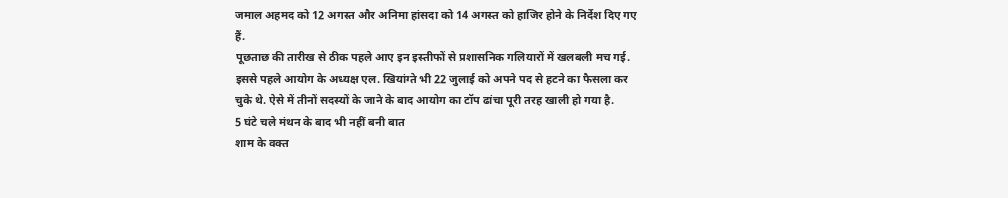जमाल अहमद को 12 अगस्त और अनिमा हांसदा को 14 अगस्त को हाजिर होने के निर्देश दिए गए हैं.
पूछताछ की तारीख से ठीक पहले आए इन इस्तीफों से प्रशासनिक गलियारों में खलबली मच गई. इससे पहले आयोग के अध्यक्ष एल. खियांग्ते भी 22 जुलाई को अपने पद से हटने का फैसला कर चुके थे. ऐसे में तीनों सदस्यों के जाने के बाद आयोग का टॉप ढांचा पूरी तरह खाली हो गया है.
5 घंटे चले मंथन के बाद भी नहीं बनी बात
शाम के वक्त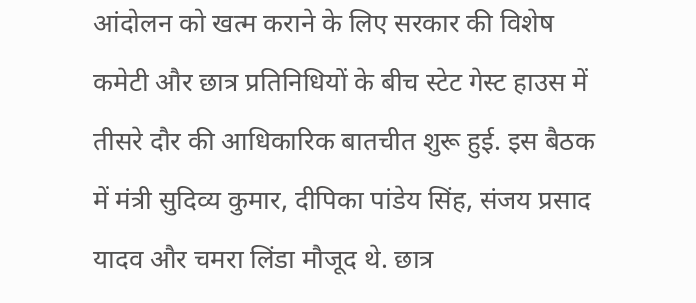आंदोलन को खत्म कराने के लिए सरकार की विशेष कमेटी और छात्र प्रतिनिधियों के बीच स्टेट गेस्ट हाउस में तीसरे दौर की आधिकारिक बातचीत शुरू हुई. इस बैठक में मंत्री सुदिव्य कुमार, दीपिका पांडेय सिंह, संजय प्रसाद यादव और चमरा लिंडा मौजूद थे. छात्र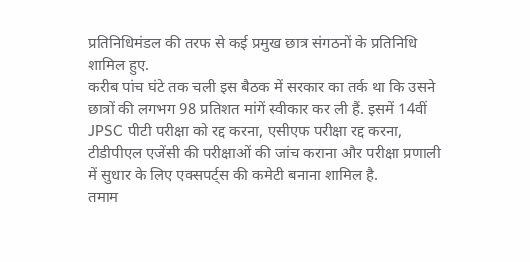प्रतिनिधिमंडल की तरफ से कई प्रमुख छात्र संगठनों के प्रतिनिधि शामिल हुए.
करीब पांच घंटे तक चली इस बैठक में सरकार का तर्क था कि उसने छात्रों की लगभग 98 प्रतिशत मांगें स्वीकार कर ली हैं. इसमें 14वीं JPSC पीटी परीक्षा को रद्द करना, एसीएफ परीक्षा रद्द करना, टीडीपीएल एजेंसी की परीक्षाओं की जांच कराना और परीक्षा प्रणाली में सुधार के लिए एक्सपर्ट्स की कमेटी बनाना शामिल है.
तमाम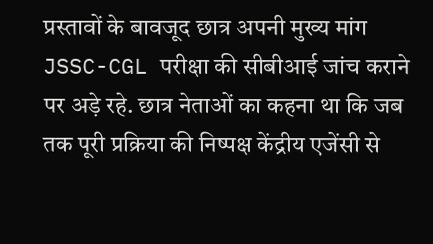प्रस्तावों के बावजूद छात्र अपनी मुख्य मांग JSSC-CGL परीक्षा की सीबीआई जांच कराने पर अड़े रहे. छात्र नेताओं का कहना था कि जब तक पूरी प्रक्रिया की निष्पक्ष केंद्रीय एजेंसी से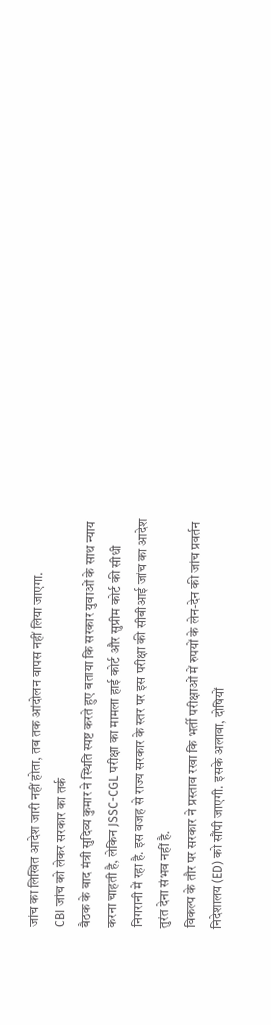जांच का लिखित आदेश जारी नहीं होता, तब तक आंदोलन वापस नहीं लिया जाएगा.
CBI जांच को लेकर सरकार का तर्क
बैठक के बाद मंत्री सुदिव्य कुमार ने स्थिति स्पष्ट करते हुए बताया कि सरकार युवाओं के साथ न्याय करना चाहती है, लेकिन JSSC-CGL परीक्षा का मामला हाई कोर्ट और सुप्रीम कोर्ट की सीधी निगरानी में रहा है. इस वजह से राज्य सरकार के स्तर पर इस परीक्षा की सीबीआई जांच का आदेश तुरंत देना संभव नहीं है.
विकल्प के तौर पर सरकार ने प्रस्ताव रखा कि भर्ती परीक्षाओं में रुपयों के लेन-देन की जांच प्रवर्तन निदेशालय (ED) को सौंपी जाएगी. इसके अलावा, दोषियों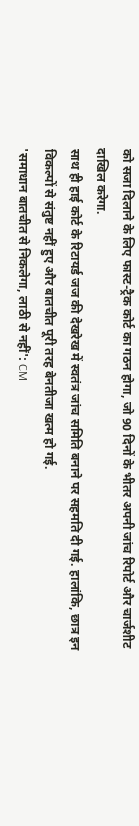को सजा दिलाने के लिए फास्ट-ट्रैक कोर्ट का गठन होगा, जो 90 दिनों के भीतर अपनी जांच रिपोर्ट और चार्जशीट दाखिल करेगा.
साथ ही हाई कोर्ट के रिटायर्ड जज की देखरेख में स्वतंत्र जांच समिति बनाने पर सहमति दी गई. हालांकि, छात्र इन विकल्पों से संतुष्ट नहीं हुए और बातचीत पूरी तरह बेनतीजा खत्म हो गई.
'समाधान बातचीत से निकलेगा, लाठी से नहीं': CM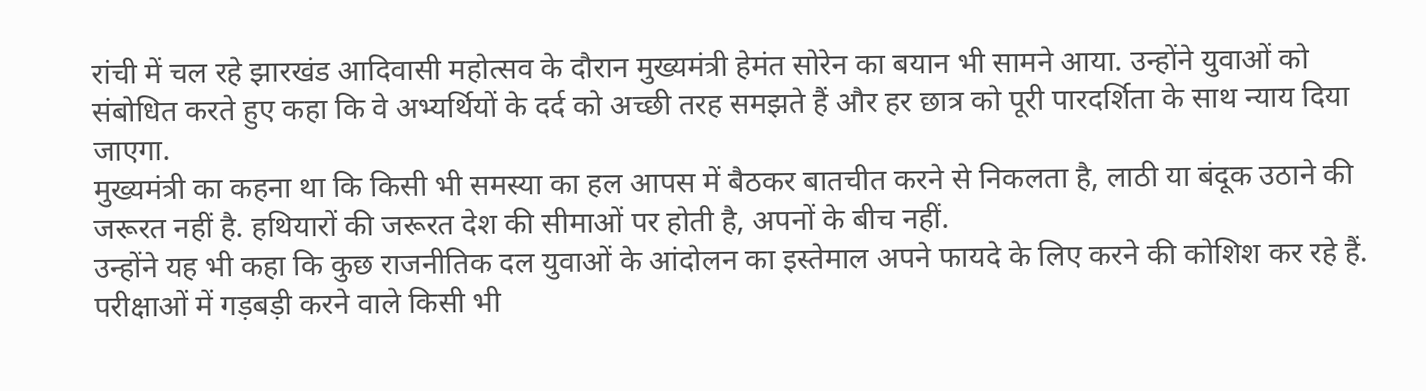रांची में चल रहे झारखंड आदिवासी महोत्सव के दौरान मुख्यमंत्री हेमंत सोरेन का बयान भी सामने आया. उन्होंने युवाओं को संबोधित करते हुए कहा कि वे अभ्यर्थियों के दर्द को अच्छी तरह समझते हैं और हर छात्र को पूरी पारदर्शिता के साथ न्याय दिया जाएगा.
मुख्यमंत्री का कहना था कि किसी भी समस्या का हल आपस में बैठकर बातचीत करने से निकलता है, लाठी या बंदूक उठाने की जरूरत नहीं है. हथियारों की जरूरत देश की सीमाओं पर होती है, अपनों के बीच नहीं.
उन्होंने यह भी कहा कि कुछ राजनीतिक दल युवाओं के आंदोलन का इस्तेमाल अपने फायदे के लिए करने की कोशिश कर रहे हैं. परीक्षाओं में गड़बड़ी करने वाले किसी भी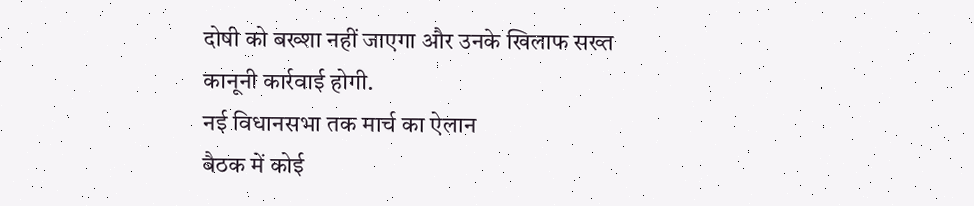दोषी को बख्शा नहीं जाएगा और उनके खिलाफ सख्त कानूनी कार्रवाई होगी.
नई विधानसभा तक मार्च का ऐलान
बैठक में कोई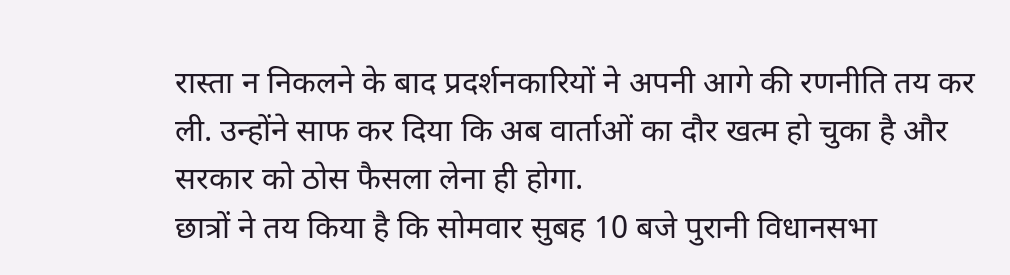रास्ता न निकलने के बाद प्रदर्शनकारियों ने अपनी आगे की रणनीति तय कर ली. उन्होंने साफ कर दिया कि अब वार्ताओं का दौर खत्म हो चुका है और सरकार को ठोस फैसला लेना ही होगा.
छात्रों ने तय किया है कि सोमवार सुबह 10 बजे पुरानी विधानसभा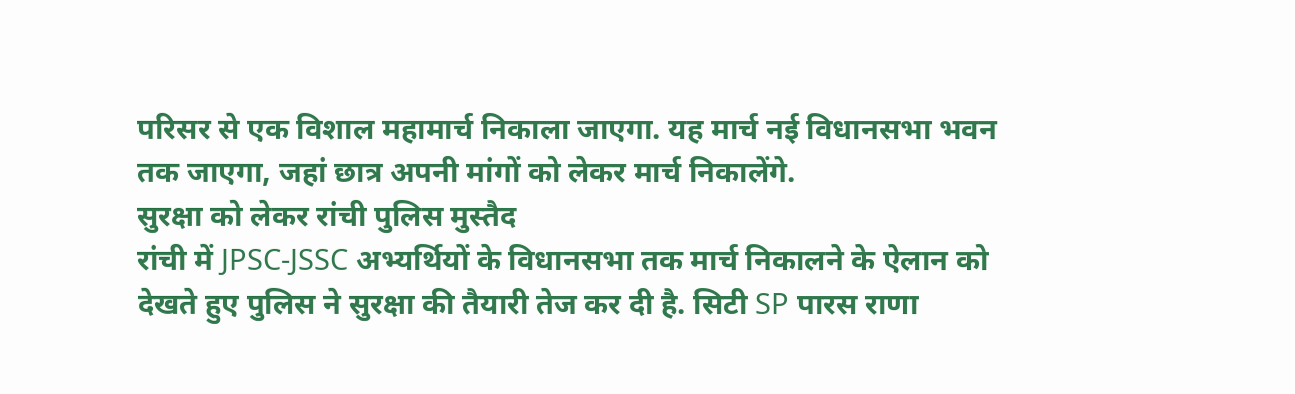परिसर से एक विशाल महामार्च निकाला जाएगा. यह मार्च नई विधानसभा भवन तक जाएगा, जहां छात्र अपनी मांगों को लेकर मार्च निकालेंगे.
सुरक्षा को लेकर रांची पुलिस मुस्तैद
रांची में JPSC-JSSC अभ्यर्थियों के विधानसभा तक मार्च निकालने के ऐलान को देखते हुए पुलिस ने सुरक्षा की तैयारी तेज कर दी है. सिटी SP पारस राणा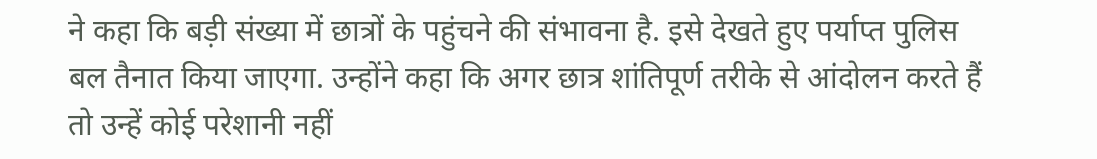ने कहा कि बड़ी संख्या में छात्रों के पहुंचने की संभावना है. इसे देखते हुए पर्याप्त पुलिस बल तैनात किया जाएगा. उन्होंने कहा कि अगर छात्र शांतिपूर्ण तरीके से आंदोलन करते हैं तो उन्हें कोई परेशानी नहीं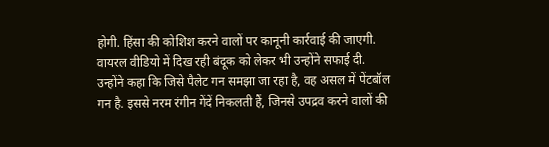होगी. हिंसा की कोशिश करने वालों पर कानूनी कार्रवाई की जाएगी.
वायरल वीडियो में दिख रही बंदूक को लेकर भी उन्होंने सफाई दी. उन्होंने कहा कि जिसे पैलेट गन समझा जा रहा है, वह असल में पेंटबॉल गन है. इससे नरम रंगीन गेंदें निकलती हैं, जिनसे उपद्रव करने वालों की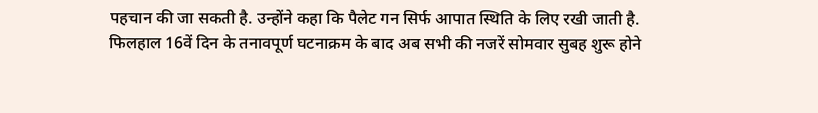पहचान की जा सकती है. उन्होंने कहा कि पैलेट गन सिर्फ आपात स्थिति के लिए रखी जाती है.
फिलहाल 16वें दिन के तनावपूर्ण घटनाक्रम के बाद अब सभी की नजरें सोमवार सुबह शुरू होने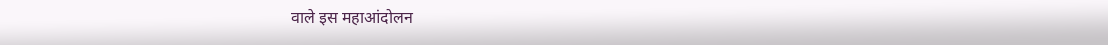वाले इस महाआंदोलन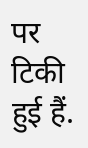पर टिकी हुई हैं.